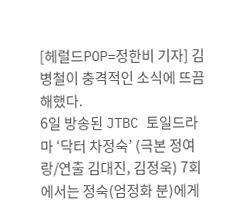[헤럴드POP=정한비 기자] 김병철이 충격적인 소식에 뜨끔해했다.
6일 방송된 JTBC 토일드라마 ‘닥터 차정숙’ (극본 정여랑/연출 김대진, 김정욱) 7회에서는 정숙(엄정화 분)에게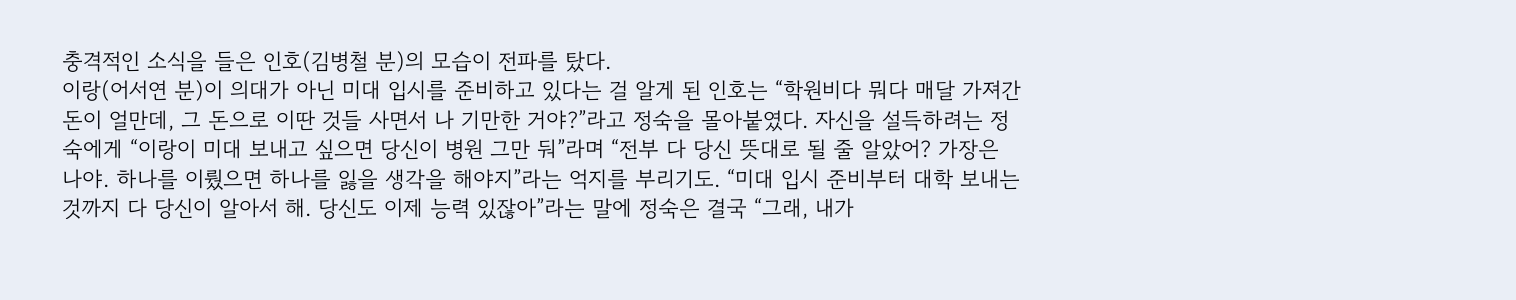충격적인 소식을 들은 인호(김병철 분)의 모습이 전파를 탔다.
이랑(어서연 분)이 의대가 아닌 미대 입시를 준비하고 있다는 걸 알게 된 인호는 “학원비다 뭐다 매달 가져간 돈이 얼만데, 그 돈으로 이딴 것들 사면서 나 기만한 거야?”라고 정숙을 몰아붙였다. 자신을 설득하려는 정숙에게 “이랑이 미대 보내고 싶으면 당신이 병원 그만 둬”라며 “전부 다 당신 뜻대로 될 줄 알았어? 가장은 나야. 하나를 이뤘으면 하나를 잃을 생각을 해야지”라는 억지를 부리기도. “미대 입시 준비부터 대학 보내는 것까지 다 당신이 알아서 해. 당신도 이제 능력 있잖아”라는 말에 정숙은 결국 “그래, 내가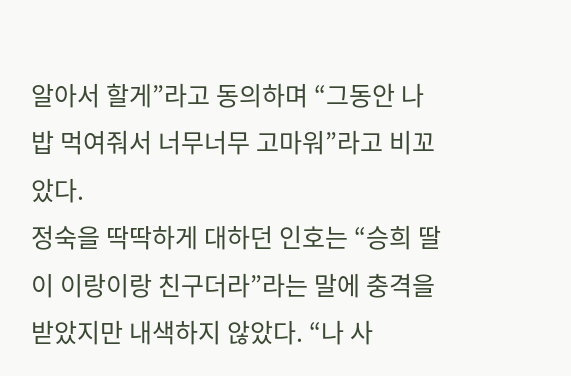알아서 할게”라고 동의하며 “그동안 나 밥 먹여줘서 너무너무 고마워”라고 비꼬았다.
정숙을 딱딱하게 대하던 인호는 “승희 딸이 이랑이랑 친구더라”라는 말에 충격을 받았지만 내색하지 않았다. “나 사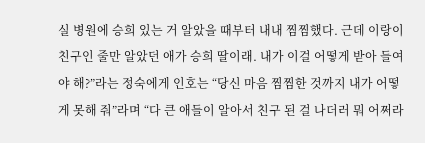실 병원에 승희 있는 거 알았을 때부터 내내 찜찜했다. 근데 이랑이 친구인 줄만 알았던 애가 승희 딸이래. 내가 이걸 어떻게 받아 들여야 해?”라는 정숙에게 인호는 “당신 마음 찜찜한 것까지 내가 어떻게 못해 줘”라며 “다 큰 애들이 알아서 친구 된 걸 나더러 뭐 어쩌라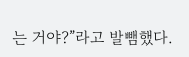는 거야?”라고 발뺌했다.